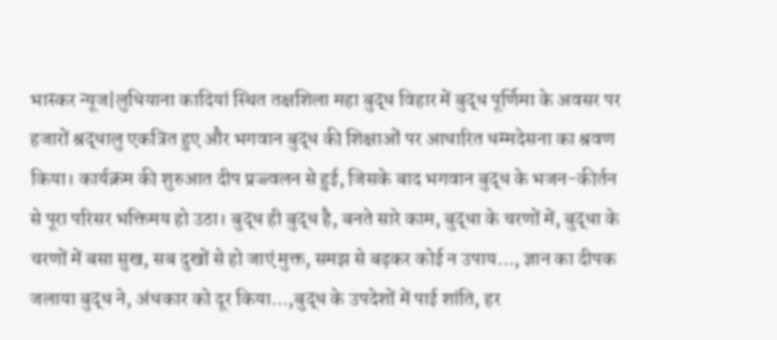भास्कर न्यूज|लुधियाना कादियां स्थित तक्षशिला महा बुद्ध विहार में बुद्ध पूर्णिमा के अवसर पर हजारों श्रद्धालु एकत्रित हुए और भगवान बुद्ध की शिक्षाओं पर आधारित धम्मदेसना का श्रवण किया। कार्यक्रम की शुरुआत दीप प्रज्ज्वलन से हुई, जिसके बाद भगवान बुद्ध के भजन-कीर्तन से पूरा परिसर भक्तिमय हो उठा। बुद्ध ही बुद्ध है, बनते सारे काम, बुद्धा के चरणों में, बुद्धा के चरणों में बसा सुख, सब दुखों से हो जाएं मुक्त, समझ से बढ़कर कोई न उपाय…, ज्ञान का दीपक जलाया बुद्ध ने, अंधकार को दूर किया…,बुद्ध के उपदेशों में पाई शांति, हर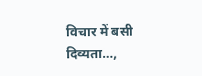विचार में बसी दिव्यता…,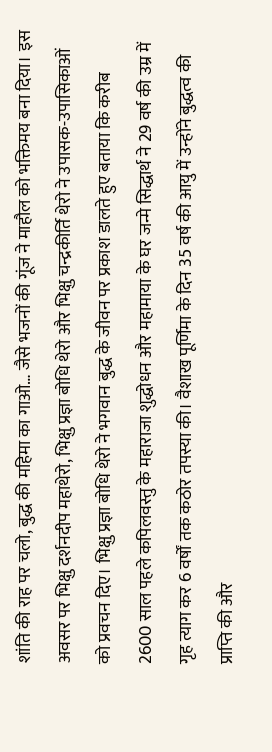शांति की राह पर चलो, बुद्ध की महिमा का गाओ… जैसे भजनों की गूंज ने माहौल को भक्तिमय बना दिया। इस अवसर पर भिक्षु दर्शनदीप महाथेरो, भिक्षु प्रज्ञा बोधि थेरो और भिक्षु चन्द्रकीर्ति थेरो ने उपासक-उपासिकाओं को प्रवचन दिए। भिक्षु प्रज्ञा बोधि थेरो ने भगवान बुद्ध के जीवन पर प्रकाश डालते हुए बताया कि करीब 2600 साल पहले कपिलवस्तु के महाराजा शुद्धोधन और महामाया के घर जन्मे सिद्धार्थ ने 29 वर्ष की उम्र में गृह त्याग कर 6 वर्षों तक कठोर तपस्या की। वैशाख पूर्णिमा के दिन 35 वर्ष की आयु में उन्होंने बुद्धत्व की प्राप्ति की और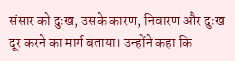संसार को दुःख, उसके कारण, निवारण और दुःख दूर करने का मार्ग बताया। उन्होंने कहा कि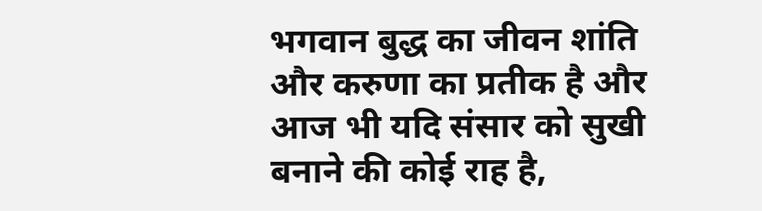भगवान बुद्ध का जीवन शांति और करुणा का प्रतीक है और आज भी यदि संसार को सुखी बनाने की कोई राह है,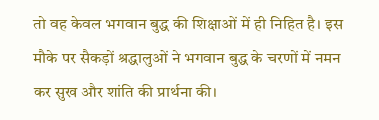तो वह केवल भगवान बुद्ध की शिक्षाओं में ही निहित है। इस मौके पर सैकड़ों श्रद्धालुओं ने भगवान बुद्ध के चरणों में नमन कर सुख और शांति की प्रार्थना की।